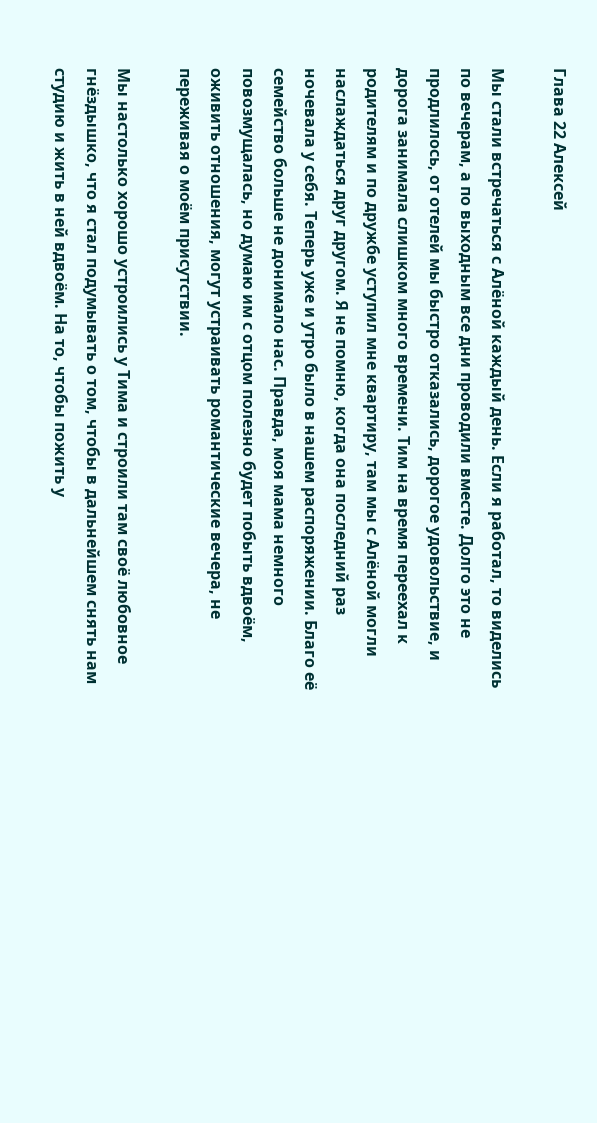Глава 22 Алексей

Мы стали встречаться с Алёной каждый день. Если я работал, то виделись по вечерам, а по выходным все дни проводили вместе. Долго это не продлилось, от отелей мы быстро отказались, дорогое удовольствие, и дорога занимала слишком много времени. Тим на время переехал к родителям и по дружбе уступил мне квартиру, там мы с Алёной могли наслаждаться друг другом. Я не помню, когда она последний раз ночевала у себя. Теперь уже и утро было в нашем распоряжении. Благо её семейство больше не донимало нас. Правда, моя мама немного повозмущалась, но думаю им с отцом полезно будет побыть вдвоём, оживить отношения, могут устраивать романтические вечера, не переживая о моём присутствии.

Мы настолько хорошо устроились у Тима и строили там своё любовное гнёздышко, что я стал подумывать о том, чтобы в дальнейшем снять нам студию и жить в ней вдвоём. На то, чтобы пожить у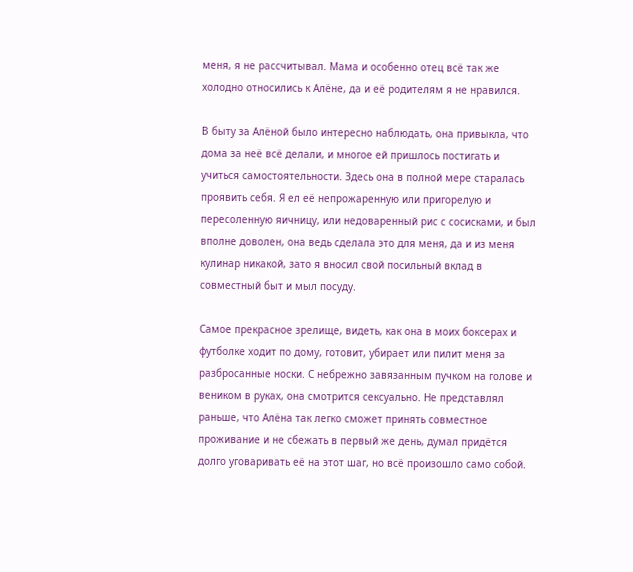меня, я не рассчитывал. Мама и особенно отец всё так же холодно относились к Алёне, да и её родителям я не нравился.

В быту за Алёной было интересно наблюдать, она привыкла, что дома за неё всё делали, и многое ей пришлось постигать и учиться самостоятельности. Здесь она в полной мере старалась проявить себя. Я ел её непрожаренную или пригорелую и пересоленную яичницу, или недоваренный рис с сосисками, и был вполне доволен, она ведь сделала это для меня, да и из меня кулинар никакой, зато я вносил свой посильный вклад в совместный быт и мыл посуду.

Самое прекрасное зрелище, видеть, как она в моих боксерах и футболке ходит по дому, готовит, убирает или пилит меня за разбросанные носки. С небрежно завязанным пучком на голове и веником в руках, она смотрится сексуально. Не представлял раньше, что Алёна так легко сможет принять совместное проживание и не сбежать в первый же день, думал придётся долго уговаривать её на этот шаг, но всё произошло само собой.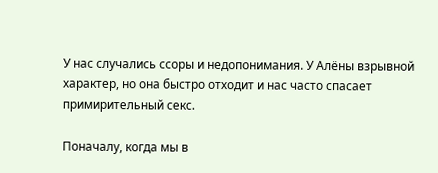У нас случались ссоры и недопонимания. У Алёны взрывной характер, но она быстро отходит и нас часто спасает примирительный секс.

Поначалу, когда мы в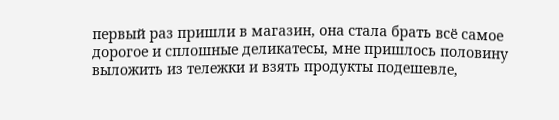первый раз пришли в магазин, она стала брать всё самое дорогое и сплошные деликатесы, мне пришлось половину выложить из тележки и взять продукты подешевле,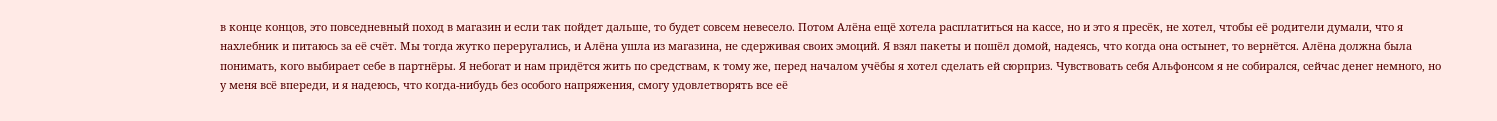в конце концов, это повседневный поход в магазин и если так пойдет дальше, то будет совсем невесело. Потом Алёна ещё хотела расплатиться на кассе, но и это я пресёк, не хотел, чтобы её родители думали, что я нахлебник и питаюсь за её счёт. Мы тогда жутко переругались, и Алёна ушла из магазина, не сдерживая своих эмоций. Я взял пакеты и пошёл домой, надеясь, что когда она остынет, то вернётся. Алёна должна была понимать, кого выбирает себе в партнёры. Я небогат и нам придётся жить по средствам, к тому же, перед началом учёбы я хотел сделать ей сюрприз. Чувствовать себя Альфонсом я не собирался, сейчас денег немного, но у меня всё впереди, и я надеюсь, что когда-нибудь без особого напряжения, смогу удовлетворять все её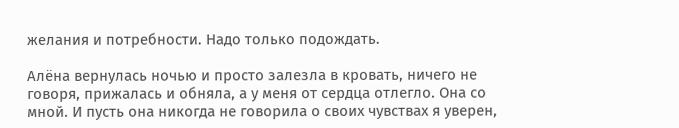желания и потребности. Надо только подождать.

Алёна вернулась ночью и просто залезла в кровать, ничего не говоря, прижалась и обняла, а у меня от сердца отлегло. Она со мной. И пусть она никогда не говорила о своих чувствах я уверен,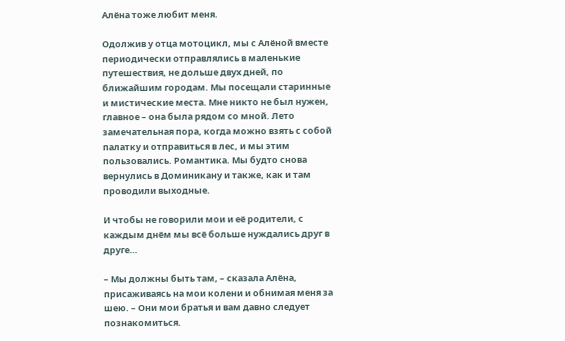Алёна тоже любит меня.

Одолжив у отца мотоцикл, мы с Алёной вместе периодически отправлялись в маленькие путешествия, не дольше двух дней, по ближайшим городам. Мы посещали старинные и мистические места. Мне никто не был нужен, главное – она была рядом со мной. Лето замечательная пора, когда можно взять с собой палатку и отправиться в лес, и мы этим пользовались. Романтика. Мы будто снова вернулись в Доминикану и также, как и там проводили выходные.

И чтобы не говорили мои и её родители, с каждым днём мы всё больше нуждались друг в друге…

– Мы должны быть там, – сказала Алёна, присаживаясь на мои колени и обнимая меня за шею. – Они мои братья и вам давно следует познакомиться.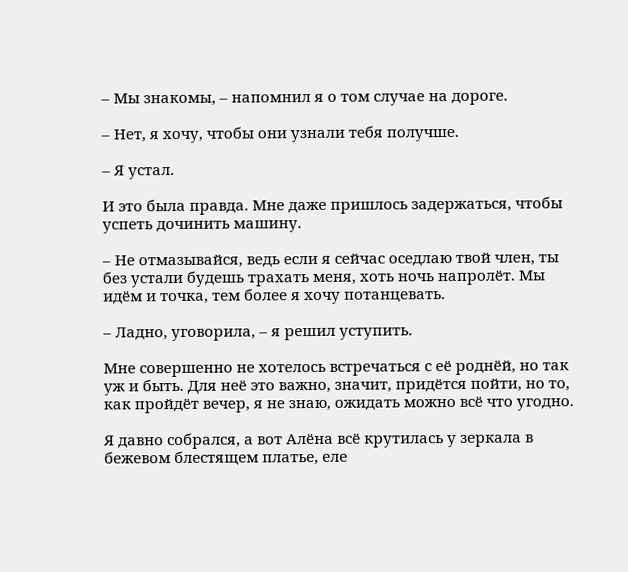– Мы знакомы, – напомнил я о том случае на дороге.

– Нет, я хочу, чтобы они узнали тебя получше.

– Я устал.

И это была правда. Мне даже пришлось задержаться, чтобы успеть дочинить машину.

– Не отмазывайся, ведь если я сейчас оседлаю твой член, ты без устали будешь трахать меня, хоть ночь напролёт. Мы идём и точка, тем более я хочу потанцевать.

– Ладно, уговорила, – я решил уступить.

Мне совершенно не хотелось встречаться с её роднёй, но так уж и быть. Для неё это важно, значит, придётся пойти, но то, как пройдёт вечер, я не знаю, ожидать можно всё что угодно.

Я давно собрался, а вот Алёна всё крутилась у зеркала в бежевом блестящем платье, еле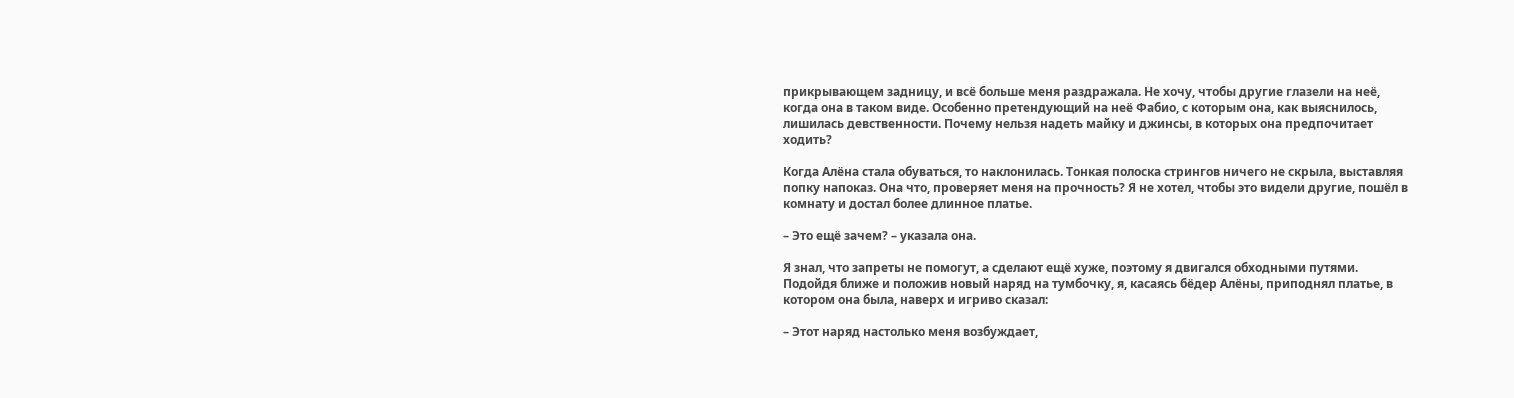прикрывающем задницу, и всё больше меня раздражала. Не хочу, чтобы другие глазели на неё, когда она в таком виде. Особенно претендующий на неё Фабио, с которым она, как выяснилось, лишилась девственности. Почему нельзя надеть майку и джинсы, в которых она предпочитает ходить?

Когда Алёна стала обуваться, то наклонилась. Тонкая полоска стрингов ничего не скрыла, выставляя попку напоказ. Она что, проверяет меня на прочность? Я не хотел, чтобы это видели другие, пошёл в комнату и достал более длинное платье.

– Это ещё зачем? – указала она.

Я знал, что запреты не помогут, а сделают ещё хуже, поэтому я двигался обходными путями. Подойдя ближе и положив новый наряд на тумбочку, я, касаясь бёдер Алёны, приподнял платье, в котором она была, наверх и игриво сказал:

– Этот наряд настолько меня возбуждает,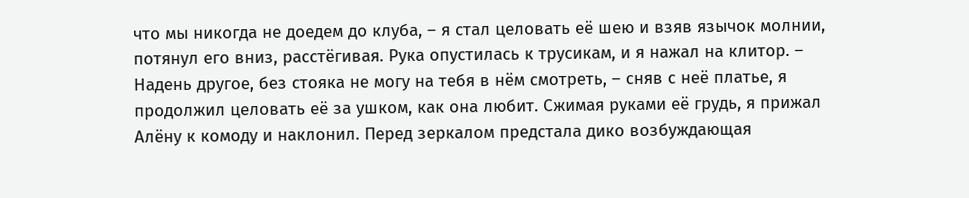что мы никогда не доедем до клуба, – я стал целовать её шею и взяв язычок молнии, потянул его вниз, расстёгивая. Рука опустилась к трусикам, и я нажал на клитор. – Надень другое, без стояка не могу на тебя в нём смотреть, – сняв с неё платье, я продолжил целовать её за ушком, как она любит. Сжимая руками её грудь, я прижал Алёну к комоду и наклонил. Перед зеркалом предстала дико возбуждающая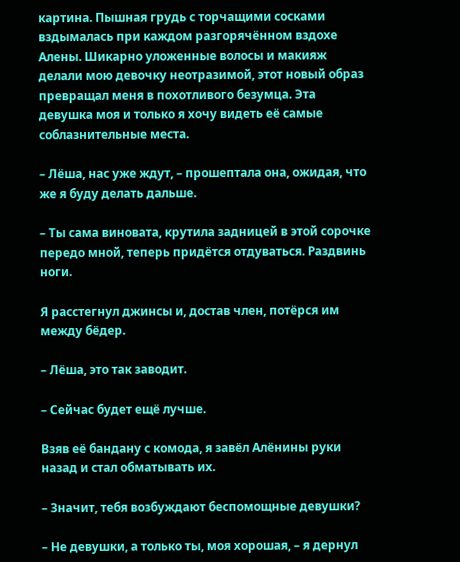картина. Пышная грудь с торчащими сосками вздымалась при каждом разгорячённом вздохе Алены. Шикарно уложенные волосы и макияж делали мою девочку неотразимой, этот новый образ превращал меня в похотливого безумца. Эта девушка моя и только я хочу видеть её самые соблазнительные места.

– Лёша, нас уже ждут, – прошептала она, ожидая, что же я буду делать дальше.

– Ты сама виновата, крутила задницей в этой сорочке передо мной, теперь придётся отдуваться. Раздвинь ноги.

Я расстегнул джинсы и, достав член, потёрся им между бёдер.

– Лёша, это так заводит.

– Сейчас будет ещё лучше.

Взяв её бандану с комода, я завёл Алёнины руки назад и стал обматывать их.

– Значит, тебя возбуждают беспомощные девушки?

– Не девушки, а только ты, моя хорошая, – я дернул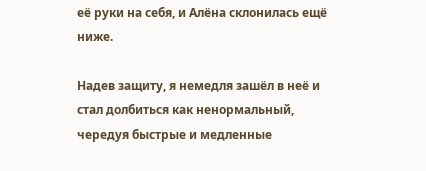её руки на себя, и Алёна склонилась ещё ниже.

Надев защиту, я немедля зашёл в неё и стал долбиться как ненормальный, чередуя быстрые и медленные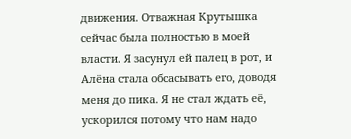движения. Отважная Крутышка сейчас была полностью в моей власти. Я засунул ей палец в рот, и Алёна стала обсасывать его, доводя меня до пика. Я не стал ждать её, ускорился потому что нам надо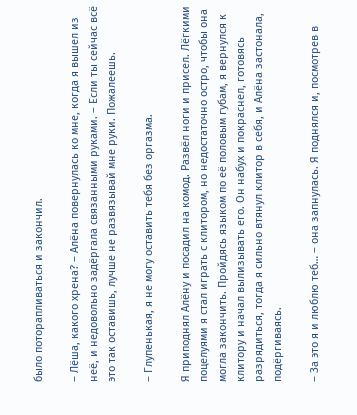было поторапливаться и закончил.

– Лёша, какого хрена? – Алёна повернулась ко мне, когда я вышел из неё, и недовольно задёргала связанными руками. – Если ты сейчас всё это так оставишь, лучше не развязывай мне руки. Пожалеешь.

– Глупенькая, я не могу оставить тебя без оргазма.

Я приподнял Алёну и посадил на комод. Развёл ноги и присел. Лёгкими поцелуями я стал играть с клитором, но недостаточно остро, чтобы она могла закончить. Пройдясь языком по её половым губам, я вернулся к клитору и начал вылизывать его. Он набух и покраснел, готовясь разрядиться, тогда я сильно втянул клитор в себя, и Алёна застонала, подёргиваясь.

– За это я и люблю теб… – она запнулась. Я поднялся и, посмотрев в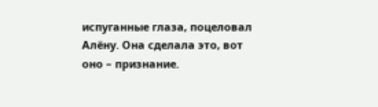испуганные глаза, поцеловал Алёну. Она сделала это, вот оно – признание.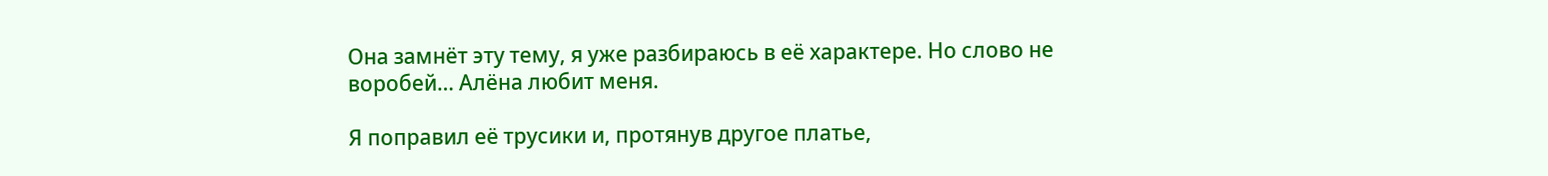Она замнёт эту тему, я уже разбираюсь в её характере. Но слово не воробей… Алёна любит меня.

Я поправил её трусики и, протянув другое платье,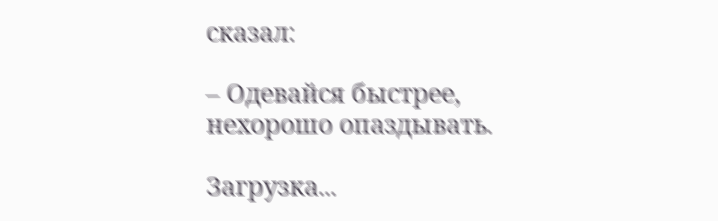сказал:

– Одевайся быстрее, нехорошо опаздывать.

Загрузка...